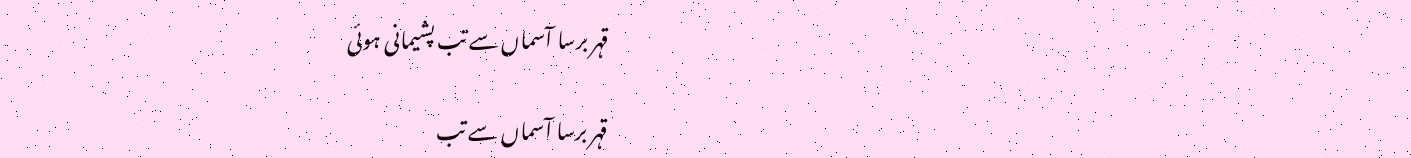قہر برسا آسماں سے تب پشیمانی ہوئی

قہر برسا آسماں سے تب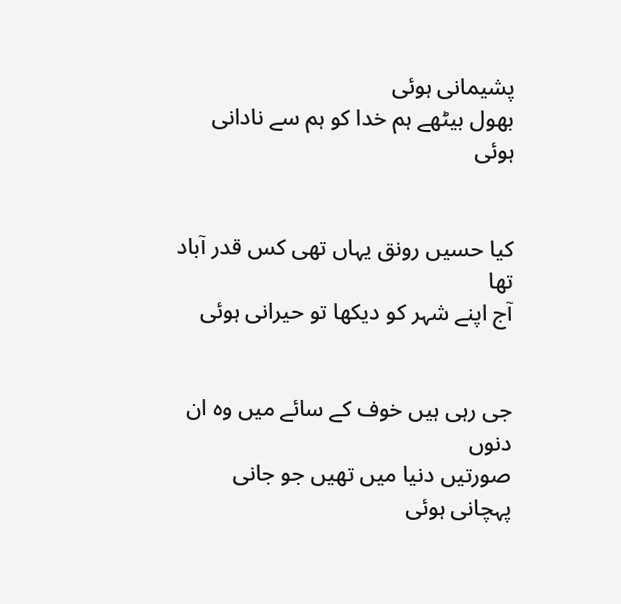پشیمانی ہوئی
بھول بیٹھے ہم خدا کو ہم سے نادانی ہوئی


کیا حسیں رونق یہاں تھی کس قدر آباد تھا
آج اپنے شہر کو دیکھا تو حیرانی ہوئی


جی رہی ہیں خوف کے سائے میں وہ ان دنوں
صورتیں دنیا میں تھیں جو جانی پہچانی ہوئی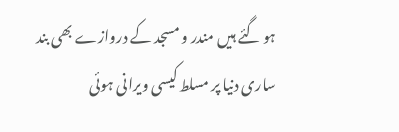ہو گئے ہیں مندر و مسجد کے دروازے بھی بند
ساری دنیا پر مسلط کیسی ویرانی ہوئی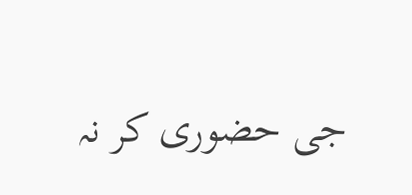جی حضوری کر نہ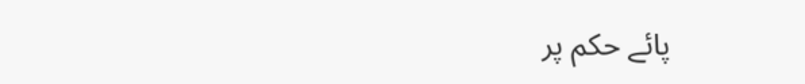پائے حکم پر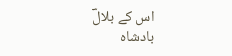اس کے بلالؔ
بادشاہ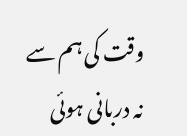وقت کی ہم سے نہ دربانی ہوئی